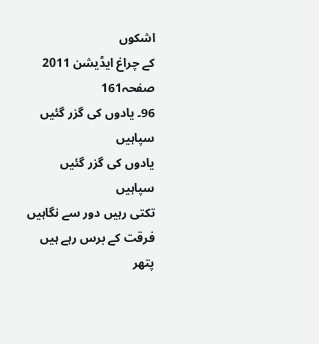اشکوں
کے چراغ ایڈیشن 2011 صفحہ161
96۔ یادوں کی گزر گئیں سپاہیں
یادوں کی گزر گئیں سپاہیں
تکتی رہیں دور سے نگاہیں
فرقت کے برس رہے ہیں پتھر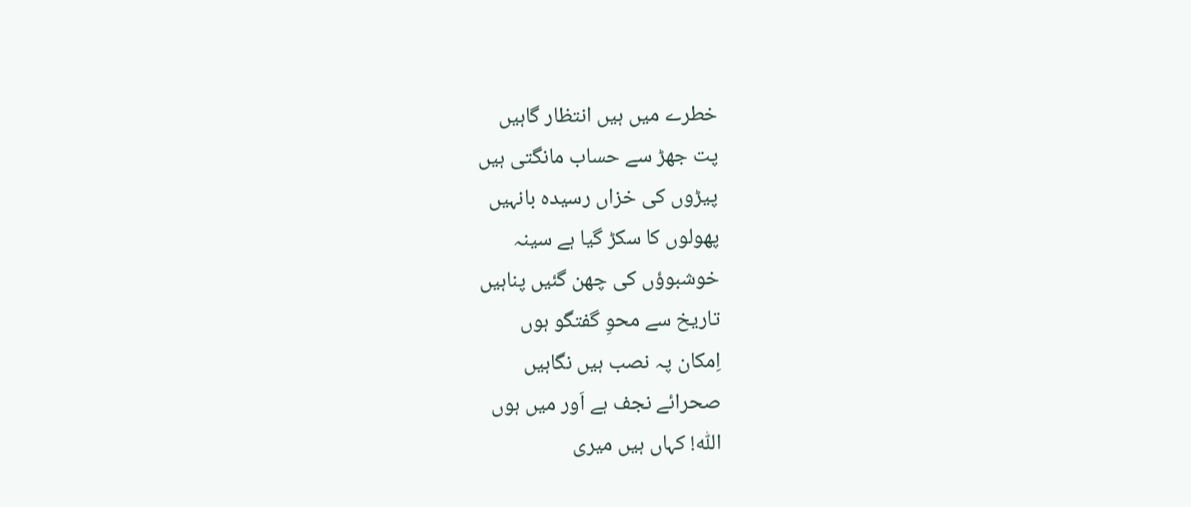خطرے میں ہیں انتظار گاہیں
پت جھڑ سے حساب مانگتی ہیں
پیڑوں کی خزاں رسیدہ بانہیں
پھولوں کا سکڑ گیا ہے سینہ
خوشبوؤں کی چھن گئیں پناہیں
تاریخ سے محوِ گفتگو ہوں
اِمکان پہ نصب ہیں نگاہیں
صحرائے نجف ہے اَور میں ہوں
اللّٰہ! کہاں ہیں میری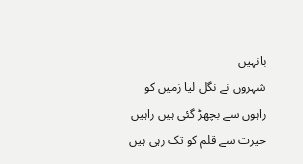بانہیں
شہروں نے نگل لیا زمیں کو
راہوں سے بچھڑ گئی ہیں راہیں
حیرت سے قلم کو تک رہی ہیں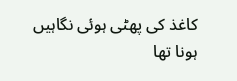کاغذ کی پھٹی ہوئی نگاہیں
ہونا تھا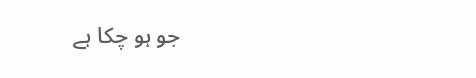جو ہو چکا ہے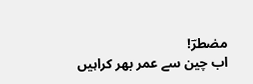مضطرؔ!
اب چین سے عمر بھر کراہیں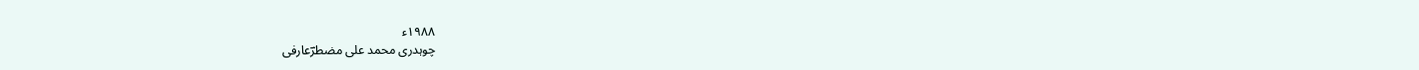١٩٨٨ء
چوہدری محمد علی مضطرؔعارفی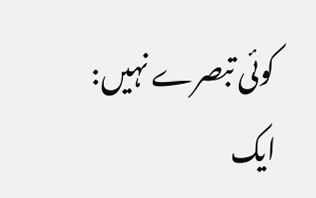کوئی تبصرے نہیں:
ایک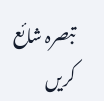تبصرہ شائع کریں